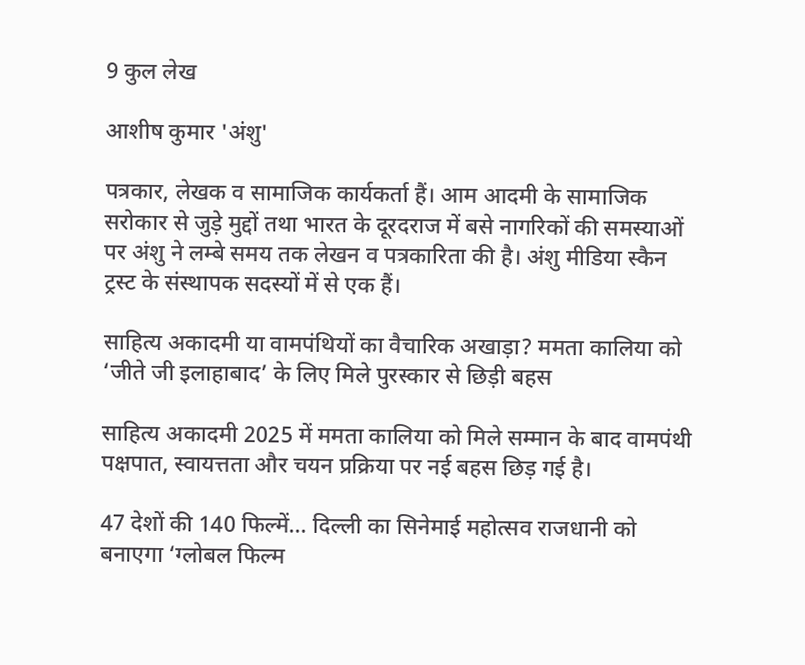9 कुल लेख

आशीष कुमार 'अंशु'

पत्रकार, लेखक व सामाजिक कार्यकर्ता हैं। आम आदमी के सामाजिक सरोकार से जुड़े मुद्दों तथा भारत के दूरदराज में बसे नागरिकों की समस्याओं पर अंशु ने लम्बे समय तक लेखन व पत्रकारिता की है। अंशु मीडिया स्कैन ट्रस्ट के संस्थापक सदस्यों में से एक हैं।

साहित्य अकादमी या वामपंथियों का वैचारिक अखाड़ा? ममता कालिया को ‘जीते जी इलाहाबाद’ के लिए मिले पुरस्कार से छिड़ी बहस

साहित्य अकादमी 2025 में ममता कालिया को मिले सम्मान के बाद वामपंथी पक्षपात, स्वायत्तता और चयन प्रक्रिया पर नई बहस छिड़ गई है।

47 देशों की 140 फिल्में… दिल्ली का सिनेमाई महोत्सव राजधानी को बनाएगा ‘ग्लोबल फिल्म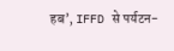हब’, IFFD से पर्यटन-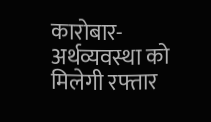कारोबार-अर्थव्यवस्था को मिलेगी रफ्तार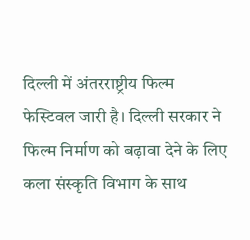दिल्ली में अंतरराष्ट्रीय फिल्म फेस्टिवल जारी है। दिल्ली सरकार ने फिल्म निर्माण को बढ़ावा देने के लिए कला संस्कृति विभाग के साथ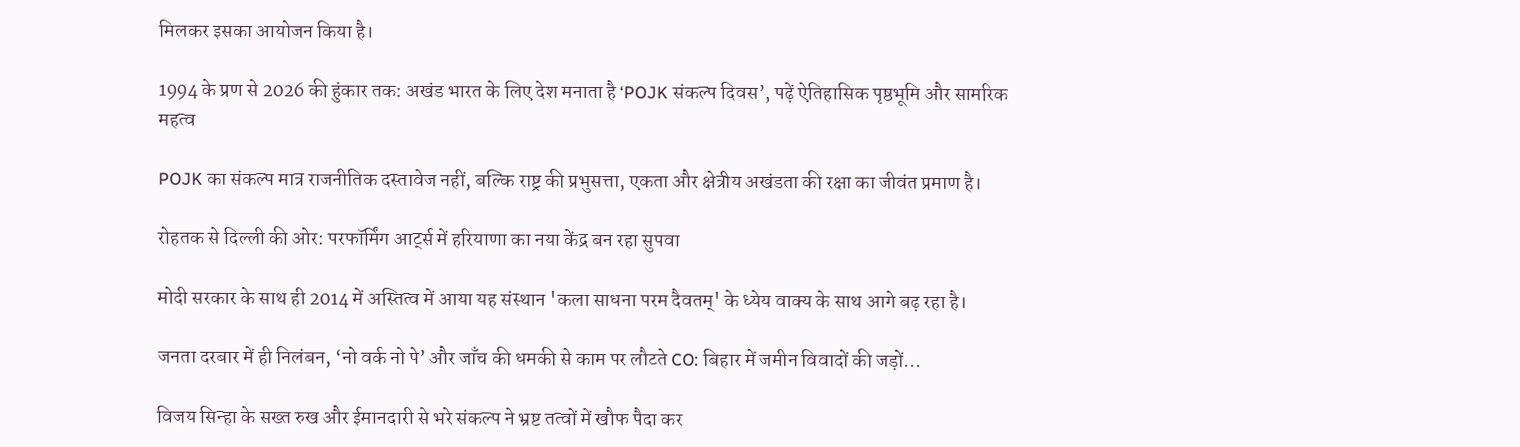मिलकर इसका आयोजन किया है।

1994 के प्रण से 2026 की हुंकार तक: अखंड भारत के लिए देश मनाता है ‘POJK संकल्प दिवस’, पढ़ें ऐतिहासिक पृष्ठभूमि और सामरिक महत्व

POJK का संकल्प मात्र राजनीतिक दस्तावेज नहीं, बल्कि राष्ट्र की प्रभुसत्ता, एकता और क्षेत्रीय अखंडता की रक्षा का जीवंत प्रमाण है।

रोहतक से दिल्ली की ओर: परफॉर्मिंग आर्ट्स में हरियाणा का नया केंद्र बन रहा सुपवा

मोदी सरकार के साथ ही 2014 में अस्तित्व में आया यह संस्थान 'कला साधना परम दैवतम्' के ध्येय वाक्य के साथ आगे बढ़ रहा है।

जनता दरबार में ही निलंबन, ‘नो वर्क नो पे’ और जाँच की धमकी से काम पर लौटते CO: बिहार में जमीन विवादों की जड़ों...

विजय सिन्हा के सख्त रुख और ईमानदारी से भरे संकल्प ने भ्रष्ट तत्वों में खौफ पैदा कर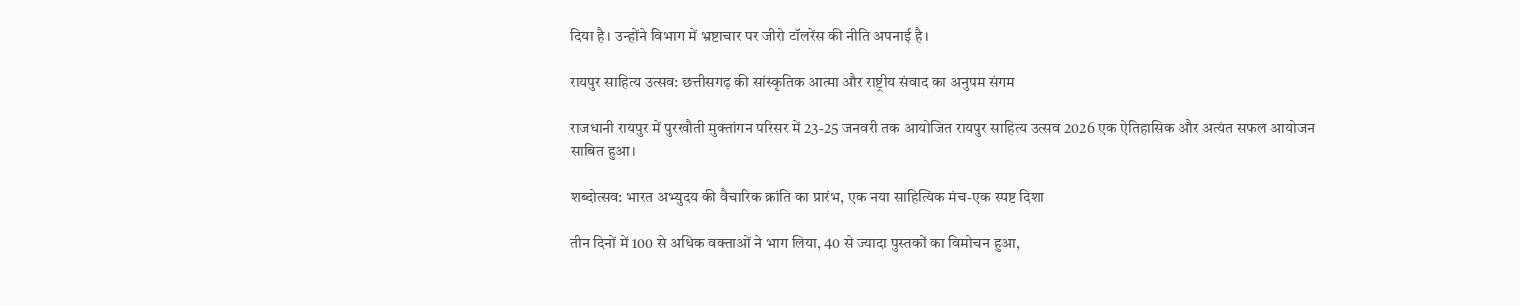दिया है। उन्होंने विभाग में भ्रष्टाचार पर जीरो टॉलरेंस की नीति अपनाई है।

रायपुर साहित्य उत्सव: छत्तीसगढ़ की सांस्कृतिक आत्मा और राष्ट्रीय संवाद का अनुपम संगम

राजधानी रायपुर में पुरखौती मुक्तांगन परिसर में 23-25 जनवरी तक आयोजित रायपुर साहित्य उत्सव 2026 एक ऐतिहासिक और अत्यंत सफल आयोजन साबित हुआ।

शब्दोत्सव: भारत अभ्युदय की वैचारिक क्रांति का प्रारंभ, एक नया साहित्यिक मंच-एक स्पष्ट दिशा

तीन दिनों में 100 से अधिक वक्ताओं ने भाग लिया, 40 से ज्यादा पुस्तकों का विमोचन हुआ,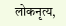लोकनृत्य,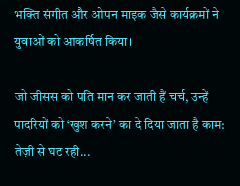भक्ति संगीत और ओपन माइक जैसे कार्यक्रमों ने युवाओं को आकर्षित किया।

जो जीसस को पति मान कर जाती हैं चर्च, उन्हें पादरियों को ‘खुश करने’ का दे दिया जाता है काम: तेज़ी से घट रही...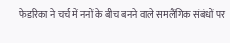फेडरिका ने चर्च में ननों के बीच बनने वाले समलैंगिक संबंधों पर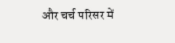और चर्च परिसर में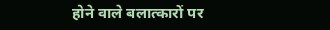होने वाले बलात्कारों पर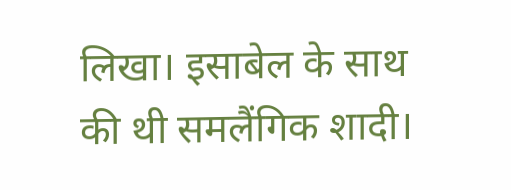लिखा। इसाबेल के साथ की थी समलैंगिक शादी।